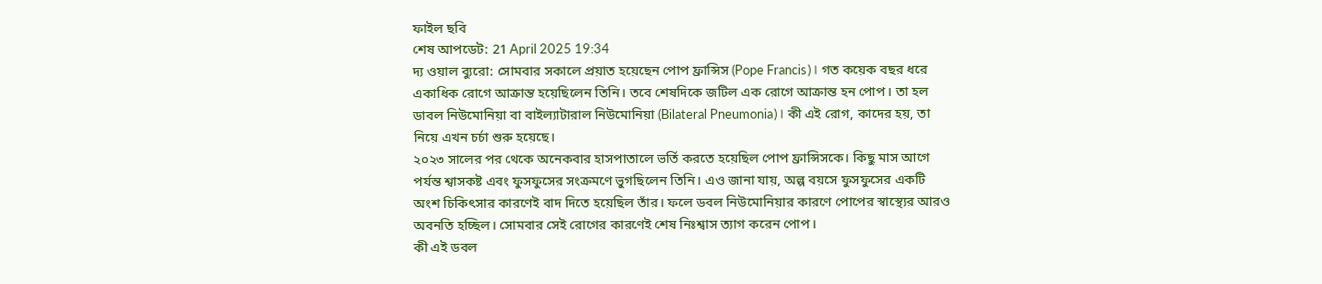ফাইল ছবি
শেষ আপডেট: 21 April 2025 19:34
দ্য ওয়াল ব্যুরো: সোমবার সকালে প্রয়াত হয়েছেন পোপ ফ্রান্সিস (Pope Francis)। গত কয়েক বছর ধরে একাধিক রোগে আক্রান্ত হয়েছিলেন তিনি। তবে শেষদিকে জটিল এক রোগে আক্রান্ত হন পোপ। তা হল ডাবল নিউমোনিয়া বা বাইল্যাটারাল নিউমোনিয়া (Bilateral Pneumonia)। কী এই রোগ, কাদের হয়, তা নিয়ে এখন চর্চা শুরু হয়েছে।
২০২৩ সালের পর থেকে অনেকবার হাসপাতালে ভর্তি করতে হয়েছিল পোপ ফ্রান্সিসকে। কিছু মাস আগে পর্যন্ত শ্বাসকষ্ট এবং ফুসফুসের সংক্রমণে ভুগছিলেন তিনি। এও জানা যায়, অল্প বয়সে ফুসফুসের একটি অংশ চিকিৎসার কারণেই বাদ দিতে হয়েছিল তাঁর। ফলে ডবল নিউমোনিয়ার কারণে পোপের স্বাস্থ্যের আরও অবনতি হচ্ছিল। সোমবার সেই রোগের কারণেই শেষ নিঃশ্বাস ত্যাগ করেন পোপ।
কী এই ডবল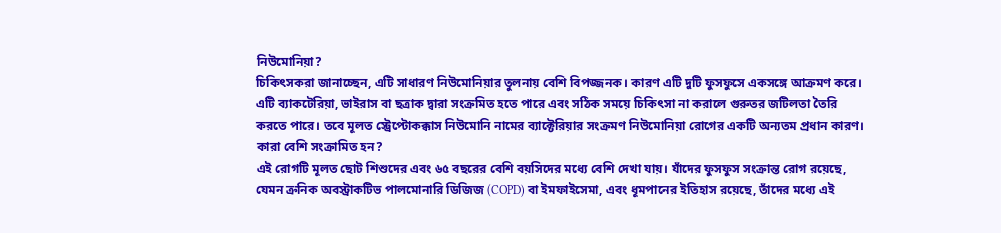নিউমোনিয়া?
চিকিৎসকরা জানাচ্ছেন, এটি সাধারণ নিউমোনিয়ার তুলনায় বেশি বিপজ্জনক। কারণ এটি দুটি ফুসফুসে একসঙ্গে আক্রমণ করে। এটি ব্যাকটেরিয়া, ভাইরাস বা ছত্রাক দ্বারা সংক্রমিত হতে পারে এবং সঠিক সময়ে চিকিৎসা না করালে গুরুতর জটিলতা তৈরি করতে পারে। তবে মূলত স্ট্রেপ্টোকক্কাস নিউমোনি নামের ব্যাক্টেরিয়ার সংক্রমণ নিউমোনিয়া রোগের একটি অন্যতম প্রধান কারণ।
কারা বেশি সংক্রামিত হন?
এই রোগটি মূলত ছোট শিশুদের এবং ৬৫ বছরের বেশি বয়সিদের মধ্যে বেশি দেখা যায়। যাঁদের ফুসফুস সংক্রান্ত রোগ রয়েছে, যেমন ক্রনিক অবস্ট্রাকটিভ পালমোনারি ডিজিজ (COPD) বা ইমফাইসেমা, এবং ধূমপানের ইতিহাস রয়েছে, তাঁদের মধ্যে এই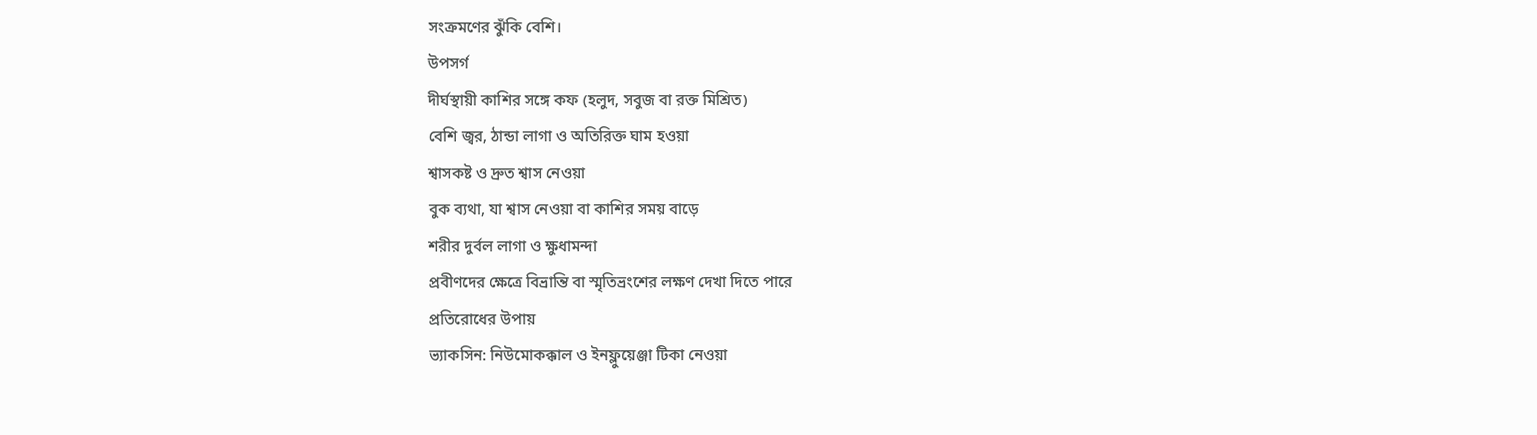সংক্রমণের ঝুঁকি বেশি।
উপসর্গ
দীর্ঘস্থায়ী কাশির সঙ্গে কফ (হলুদ, সবুজ বা রক্ত মিশ্রিত)
বেশি জ্বর, ঠান্ডা লাগা ও অতিরিক্ত ঘাম হওয়া
শ্বাসকষ্ট ও দ্রুত শ্বাস নেওয়া
বুক ব্যথা, যা শ্বাস নেওয়া বা কাশির সময় বাড়ে
শরীর দুর্বল লাগা ও ক্ষুধামন্দা
প্রবীণদের ক্ষেত্রে বিভ্রান্তি বা স্মৃতিভ্রংশের লক্ষণ দেখা দিতে পারে
প্রতিরোধের উপায়
ভ্যাকসিন: নিউমোকক্কাল ও ইনফ্লুয়েঞ্জা টিকা নেওয়া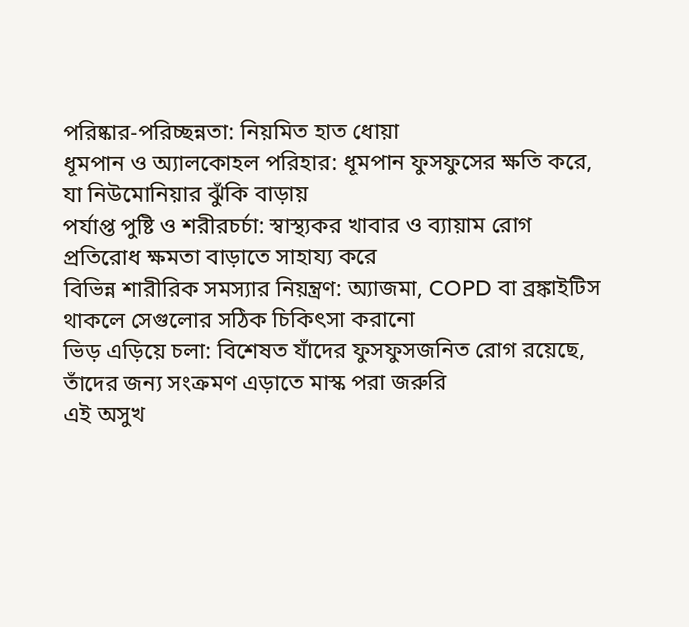পরিষ্কার-পরিচ্ছন্নতা: নিয়মিত হাত ধোয়া
ধূমপান ও অ্যালকোহল পরিহার: ধূমপান ফুসফুসের ক্ষতি করে, যা নিউমোনিয়ার ঝুঁকি বাড়ায়
পর্যাপ্ত পুষ্টি ও শরীরচর্চা: স্বাস্থ্যকর খাবার ও ব্যায়াম রোগ প্রতিরোধ ক্ষমতা বাড়াতে সাহায্য করে
বিভিন্ন শারীরিক সমস্যার নিয়ন্ত্রণ: অ্যাজমা, COPD বা ব্রঙ্কাইটিস থাকলে সেগুলোর সঠিক চিকিৎসা করানো
ভিড় এড়িয়ে চলা: বিশেষত যাঁদের ফুসফুসজনিত রোগ রয়েছে, তাঁদের জন্য সংক্রমণ এড়াতে মাস্ক পরা জরুরি
এই অসুখ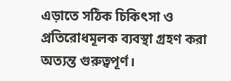এড়াতে সঠিক চিকিৎসা ও প্রতিরোধমূলক ব্যবস্থা গ্রহণ করা অত্যন্ত গুরুত্বপূর্ণ।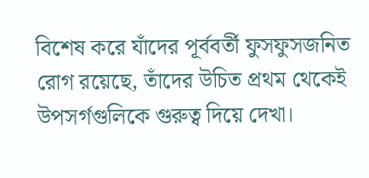বিশেষ করে যাঁদের পূর্ববর্তী ফুসফুসজনিত রোগ রয়েছে, তাঁদের উচিত প্রথম থেকেই উপসর্গগুলিকে গুরুত্ব দিয়ে দেখা।